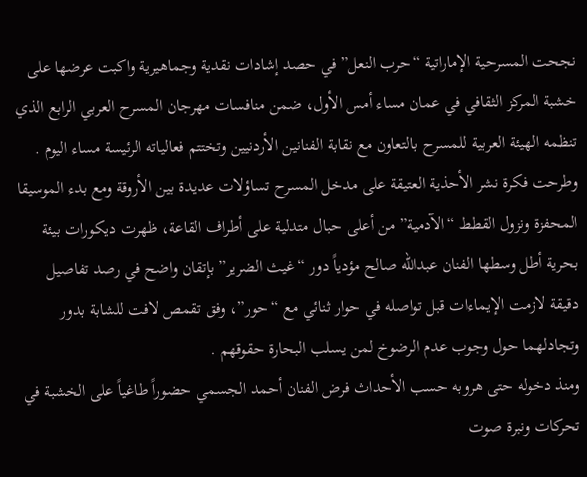نجحت المسرحية الإماراتية “حرب النعل” في حصد إشادات نقدية وجماهيرية واكبت عرضها على خشبة المركز الثقافي في عمان مساء أمس الأول، ضمن منافسات مهرجان المسرح العربي الرابع الذي تنظمه الهيئة العربية للمسرح بالتعاون مع نقابة الفنانين الأردنيين وتختتم فعالياته الرئيسة مساء اليوم .
وطرحت فكرة نشر الأحذية العتيقة على مدخل المسرح تساؤلات عديدة بين الأروقة ومع بدء الموسيقا المحفزة ونزول القطط “الآدمية” من أعلى حبال متدلية على أطراف القاعة، ظهرت ديكورات بيئة بحرية أطل وسطها الفنان عبدالله صالح مؤدياً دور “غيث الضرير” بإتقان واضح في رصد تفاصيل دقيقة لازمت الإيماءات قبل تواصله في حوار ثنائي مع “حور”، وفق تقمص لافت للشابة بدور وتجادلهما حول وجوب عدم الرضوخ لمن يسلب البحارة حقوقهم .
ومنذ دخوله حتى هروبه حسب الأحداث فرض الفنان أحمد الجسمي حضوراً طاغياً على الخشبة في تحركات ونبرة صوت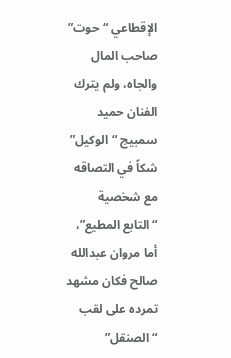الإقطاعي “حوت” صاحب المال والجاه، ولم يترك الفنان حميد سمبيج “الوكيل” شكاً في التصاقه مع شخصية “التابع المطيع”، أما مروان عبدالله صالح فكان مشهد تمرده على لقب “الصنقل”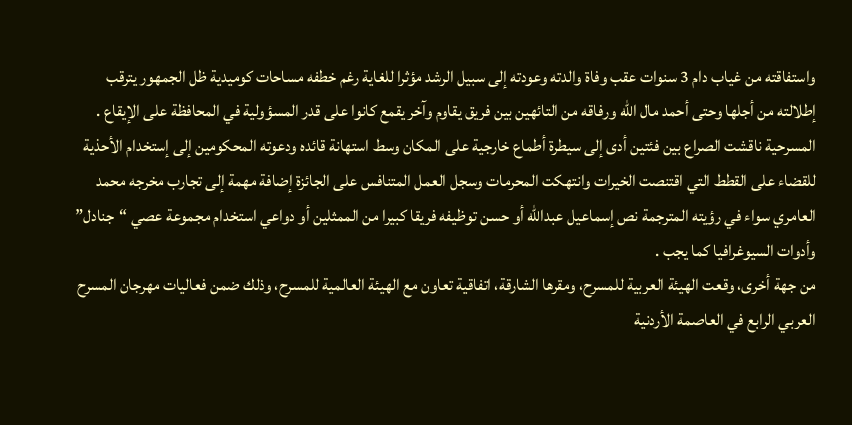واستفاقته من غياب دام 3 سنوات عقب وفاة والدته وعودته إلى سبيل الرشد مؤثرا للغاية رغم خطفه مساحات كوميدية ظل الجمهور يترقب إطلالته من أجلها وحتى أحمد مال الله ورفاقه من التائهين بين فريق يقاوم وآخر يقمع كانوا على قدر المسؤولية في المحافظة على الإيقاع .
المسرحية ناقشت الصراع بين فئتين أدى إلى سيطرة أطماع خارجية على المكان وسط استهانة قائده ودعوته المحكومين إلى إستخدام الأحذية للقضاء على القطط التي اقتنصت الخيرات وانتهكت المحرمات وسجل العمل المتنافس على الجائزة إضافة مهمة إلى تجارب مخرجه محمد العامري سواء في رؤيته المترجمة نص إسماعيل عبدالله أو حسن توظيفه فريقا كبيرا من الممثلين أو دواعي استخدام مجموعة عصي “جنادل” وأدوات السيوغرافيا كما يجب .
من جهة أخرى، وقعت الهيئة العربية للمسرح، ومقرها الشارقة، اتفاقية تعاون مع الهيئة العالمية للمسرح، وذلك ضمن فعاليات مهرجان المسرح العربي الرابع في العاصمة الأردنية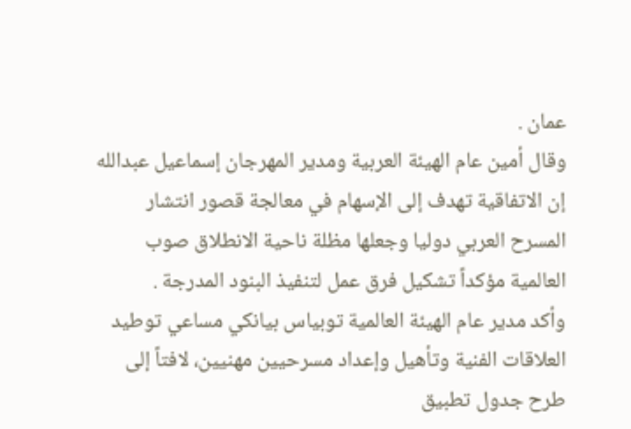عمان .
وقال أمين عام الهيئة العربية ومدير المهرجان إسماعيل عبدالله إن الاتفاقية تهدف إلى الإسهام في معالجة قصور انتشار المسرح العربي دوليا وجعلها مظلة ناحية الانطلاق صوب العالمية مؤكداً تشكيل فرق عمل لتنفيذ البنود المدرجة .
وأكد مدير عام الهيئة العالمية توبياس بيانكي مساعي توطيد العلاقات الفنية وتأهيل وإعداد مسرحيين مهنيين، لافتاً إلى طرح جدول تطبيق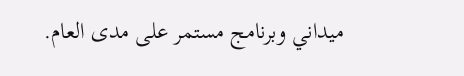ميداني وبرنامج مستمر على مدى العام.